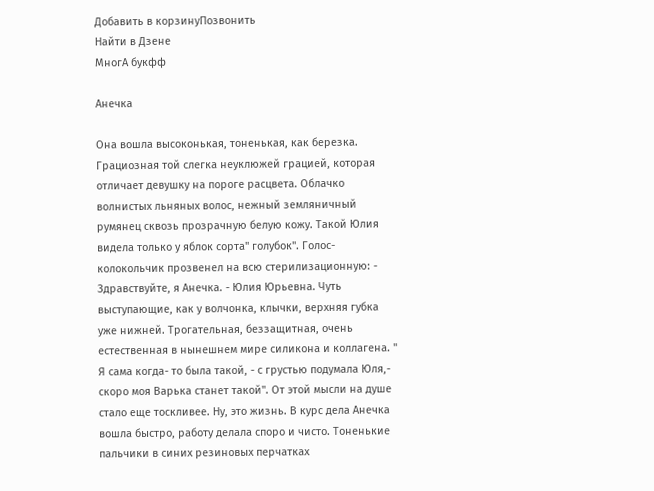Добавить в корзинуПозвонить
Найти в Дзене
МногА букфф

Анечка

Она вошла высоконькая, тоненькая, как березка. Грациозная той слегка неуклюжей грацией, которая отличает девушку на пороге расцвета. Облачко волнистых льняных волос, нежный земляничный румянец сквозь прозрачную белую кожу. Такой Юлия видела только у яблок сорта" голубок". Голос- колокольчик прозвенел на всю стерилизационную: - Здравствуйте, я Анечка. - Юлия Юрьевна. Чуть выступающие, как у волчонка, клычки, верхняя губка уже нижней. Трогательная, беззащитная, очень естественная в нынешнем мире силикона и коллагена. " Я сама когда- то была такой, - с грустью подумала Юля,- скоро моя Варька станет такой". От этой мысли на душе стало еще тоскливее. Ну, это жизнь. В курс дела Анечка вошла быстро, работу делала споро и чисто. Тоненькие пальчики в синих резиновых перчатках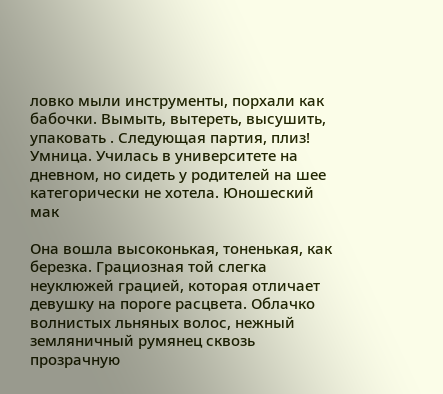ловко мыли инструменты, порхали как бабочки. Вымыть, вытереть, высушить, упаковать . Следующая партия, плиз! Умница. Училась в университете на дневном, но сидеть у родителей на шее категорически не хотела. Юношеский мак

Она вошла высоконькая, тоненькая, как березка. Грациозная той слегка неуклюжей грацией, которая отличает девушку на пороге расцвета. Облачко волнистых льняных волос, нежный земляничный румянец сквозь прозрачную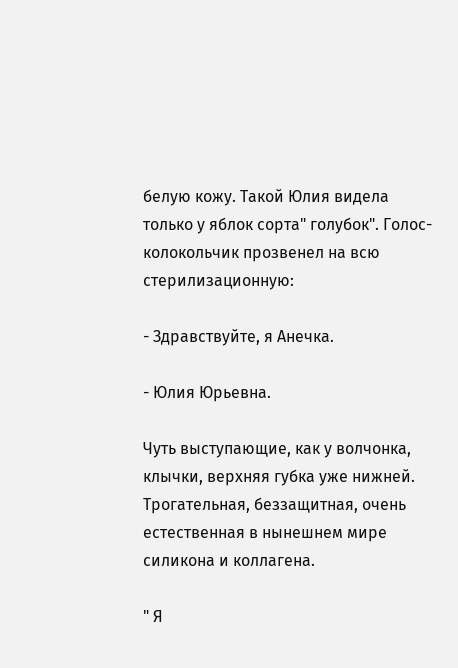белую кожу. Такой Юлия видела только у яблок сорта" голубок". Голос- колокольчик прозвенел на всю стерилизационную:

- Здравствуйте, я Анечка.

- Юлия Юрьевна.

Чуть выступающие, как у волчонка, клычки, верхняя губка уже нижней. Трогательная, беззащитная, очень естественная в нынешнем мире силикона и коллагена.

" Я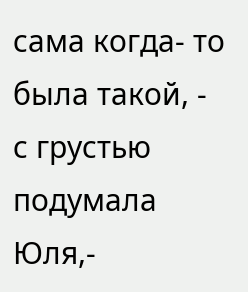сама когда- то была такой, - с грустью подумала Юля,-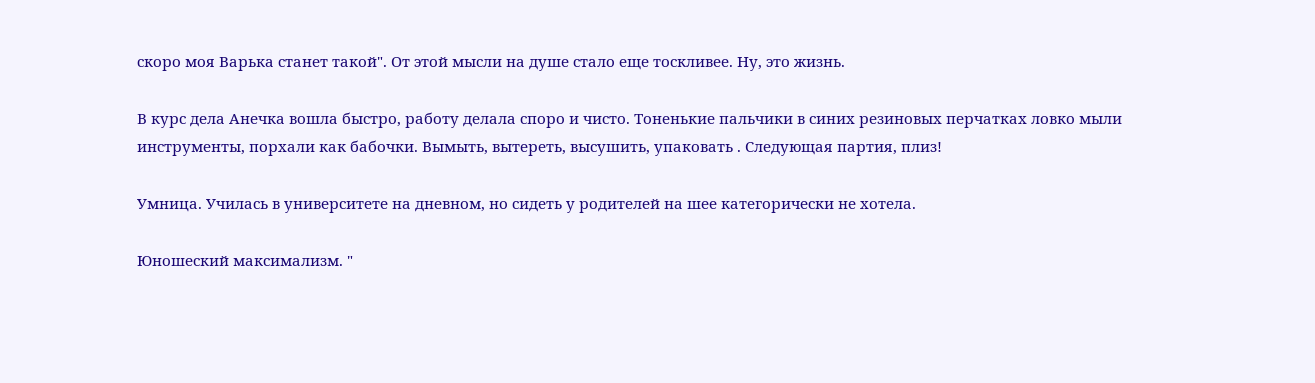скоро моя Варька станет такой". От этой мысли на душе стало еще тоскливее. Ну, это жизнь.

В курс дела Анечка вошла быстро, работу делала споро и чисто. Тоненькие пальчики в синих резиновых перчатках ловко мыли инструменты, порхали как бабочки. Вымыть, вытереть, высушить, упаковать . Следующая партия, плиз!

Умница. Училась в университете на дневном, но сидеть у родителей на шее категорически не хотела.

Юношеский максимализм. "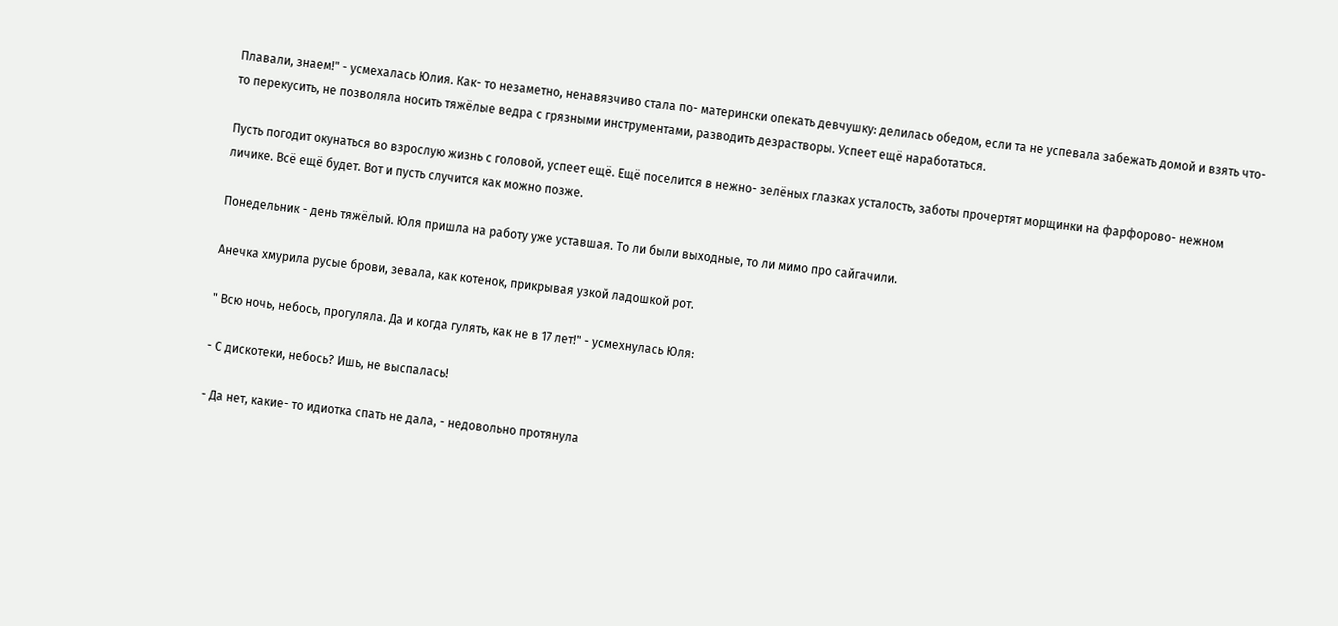Плавали, знаем!" - усмехалась Юлия. Как- то незаметно, ненавязчиво стала по- матерински опекать девчушку: делилась обедом, если та не успевала забежать домой и взять что- то перекусить, не позволяла носить тяжёлые ведра с грязными инструментами, разводить дезрастворы. Успеет ещё наработаться.

Пусть погодит окунаться во взрослую жизнь с головой, успеет ещё. Ещё поселится в нежно- зелёных глазках усталость, заботы прочертят морщинки на фарфорово- нежном личике. Всё ещё будет. Вот и пусть случится как можно позже.

Понедельник - день тяжёлый. Юля пришла на работу уже уставшая. То ли были выходные, то ли мимо про сайгачили.

Анечка хмурила русые брови, зевала, как котенок, прикрывая узкой ладошкой рот.

" Всю ночь, небось, прогуляла. Да и когда гулять, как не в 17 лет!" - усмехнулась Юля:

- С дискотеки, небось? Ишь, не выспалась!

- Да нет, какие- то идиотка спать не дала, - недовольно протянула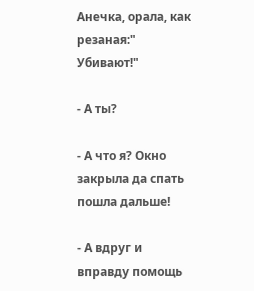Анечка, орала, как резаная:" Убивают!"

- А ты?

- А что я? Окно закрыла да спать пошла дальше!

- А вдруг и вправду помощь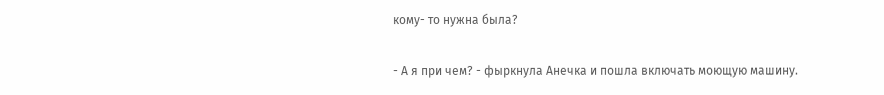кому- то нужна была?

- А я при чем? - фыркнула Анечка и пошла включать моющую машину.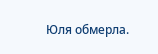Юля обмерла.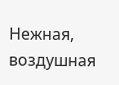Нежная, воздушная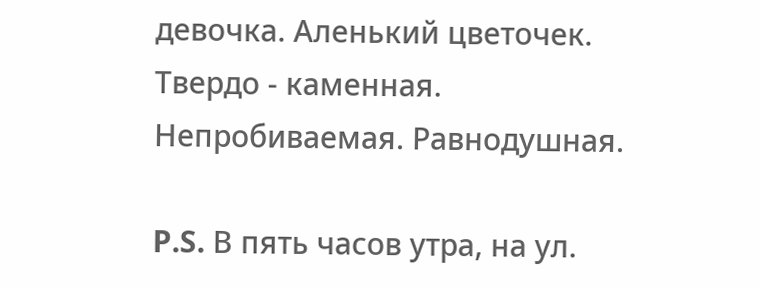девочка. Аленький цветочек. Твердо - каменная. Непробиваемая. Равнодушная.

P.S. В пять часов утра, на ул.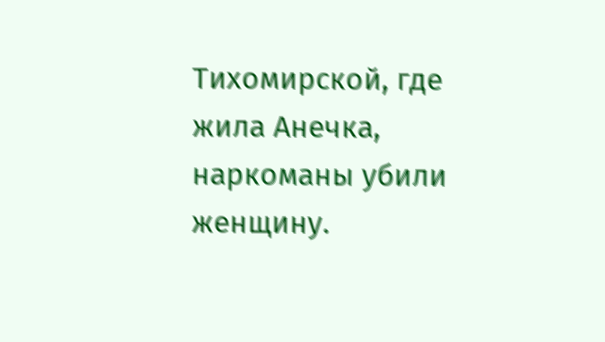Тихомирской, где жила Анечка, наркоманы убили женщину.